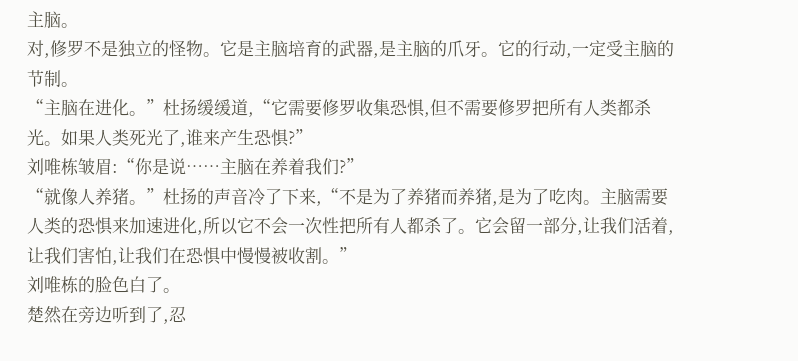主脑。
对,修罗不是独立的怪物。它是主脑培育的武器,是主脑的爪牙。它的行动,一定受主脑的节制。
“主脑在进化。”杜扬缓缓道,“它需要修罗收集恐惧,但不需要修罗把所有人类都杀光。如果人类死光了,谁来产生恐惧?”
刘唯栋皱眉:“你是说……主脑在养着我们?”
“就像人养猪。”杜扬的声音冷了下来,“不是为了养猪而养猪,是为了吃肉。主脑需要人类的恐惧来加速进化,所以它不会一次性把所有人都杀了。它会留一部分,让我们活着,让我们害怕,让我们在恐惧中慢慢被收割。”
刘唯栋的脸色白了。
楚然在旁边听到了,忍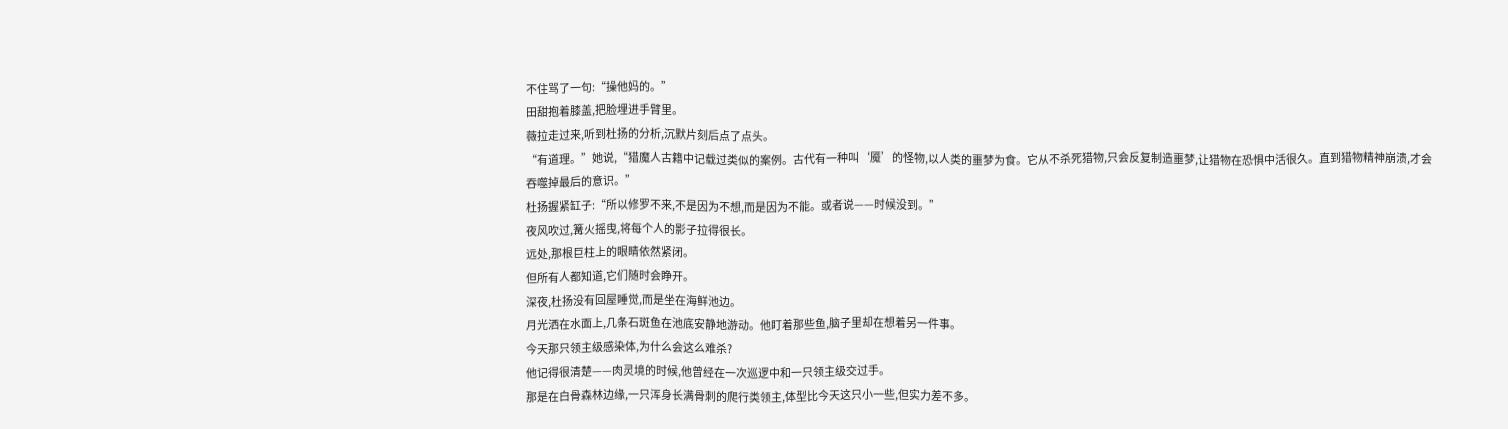不住骂了一句:“操他妈的。”
田甜抱着膝盖,把脸埋进手臂里。
薇拉走过来,听到杜扬的分析,沉默片刻后点了点头。
“有道理。”她说,“猎魔人古籍中记载过类似的案例。古代有一种叫‘魇’的怪物,以人类的噩梦为食。它从不杀死猎物,只会反复制造噩梦,让猎物在恐惧中活很久。直到猎物精神崩溃,才会吞噬掉最后的意识。”
杜扬握紧缸子:“所以修罗不来,不是因为不想,而是因为不能。或者说——时候没到。”
夜风吹过,篝火摇曳,将每个人的影子拉得很长。
远处,那根巨柱上的眼睛依然紧闭。
但所有人都知道,它们随时会睁开。
深夜,杜扬没有回屋睡觉,而是坐在海鲜池边。
月光洒在水面上,几条石斑鱼在池底安静地游动。他盯着那些鱼,脑子里却在想着另一件事。
今天那只领主级感染体,为什么会这么难杀?
他记得很清楚——肉灵境的时候,他曾经在一次巡逻中和一只领主级交过手。
那是在白骨森林边缘,一只浑身长满骨刺的爬行类领主,体型比今天这只小一些,但实力差不多。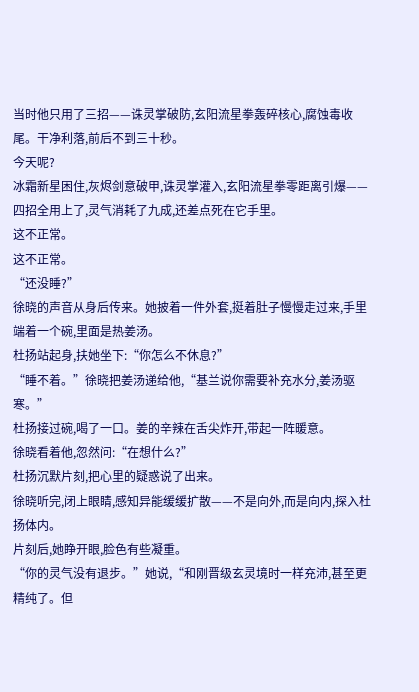当时他只用了三招——诛灵掌破防,玄阳流星拳轰碎核心,腐蚀毒收尾。干净利落,前后不到三十秒。
今天呢?
冰霜新星困住,灰烬剑意破甲,诛灵掌灌入,玄阳流星拳零距离引爆——四招全用上了,灵气消耗了九成,还差点死在它手里。
这不正常。
这不正常。
“还没睡?”
徐晓的声音从身后传来。她披着一件外套,挺着肚子慢慢走过来,手里端着一个碗,里面是热姜汤。
杜扬站起身,扶她坐下:“你怎么不休息?”
“睡不着。”徐晓把姜汤递给他,“基兰说你需要补充水分,姜汤驱寒。”
杜扬接过碗,喝了一口。姜的辛辣在舌尖炸开,带起一阵暖意。
徐晓看着他,忽然问:“在想什么?”
杜扬沉默片刻,把心里的疑惑说了出来。
徐晓听完,闭上眼睛,感知异能缓缓扩散——不是向外,而是向内,探入杜扬体内。
片刻后,她睁开眼,脸色有些凝重。
“你的灵气没有退步。”她说,“和刚晋级玄灵境时一样充沛,甚至更精纯了。但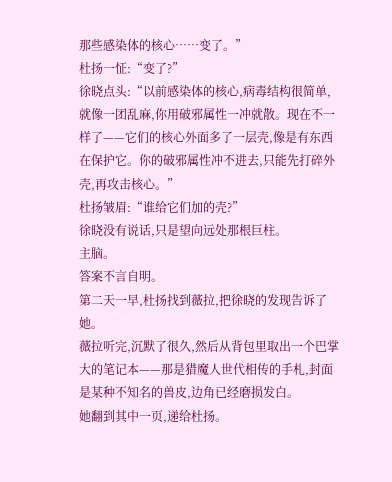那些感染体的核心……变了。”
杜扬一怔:“变了?”
徐晓点头:“以前感染体的核心,病毒结构很简单,就像一团乱麻,你用破邪属性一冲就散。现在不一样了——它们的核心外面多了一层壳,像是有东西在保护它。你的破邪属性冲不进去,只能先打碎外壳,再攻击核心。”
杜扬皱眉:“谁给它们加的壳?”
徐晓没有说话,只是望向远处那根巨柱。
主脑。
答案不言自明。
第二天一早,杜扬找到薇拉,把徐晓的发现告诉了她。
薇拉听完,沉默了很久,然后从背包里取出一个巴掌大的笔记本——那是猎魔人世代相传的手札,封面是某种不知名的兽皮,边角已经磨损发白。
她翻到其中一页,递给杜扬。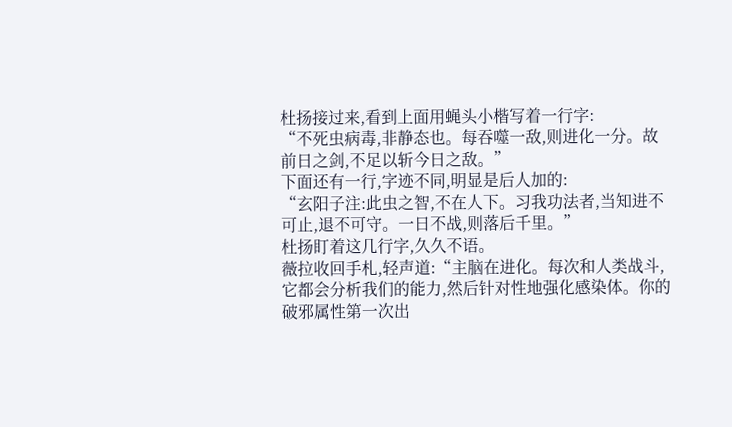杜扬接过来,看到上面用蝇头小楷写着一行字:
“不死虫病毒,非静态也。每吞噬一敌,则进化一分。故前日之剑,不足以斩今日之敌。”
下面还有一行,字迹不同,明显是后人加的:
“玄阳子注:此虫之智,不在人下。习我功法者,当知进不可止,退不可守。一日不战,则落后千里。”
杜扬盯着这几行字,久久不语。
薇拉收回手札,轻声道:“主脑在进化。每次和人类战斗,它都会分析我们的能力,然后针对性地强化感染体。你的破邪属性第一次出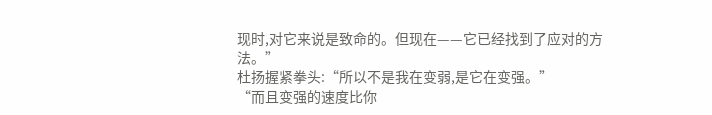现时,对它来说是致命的。但现在——它已经找到了应对的方法。”
杜扬握紧拳头:“所以不是我在变弱,是它在变强。”
“而且变强的速度比你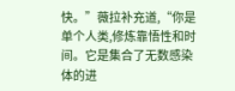快。”薇拉补充道,“你是单个人类,修炼靠悟性和时间。它是集合了无数感染体的进